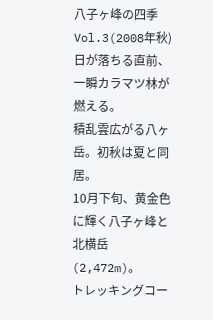八子ヶ峰の四季Vol.3(2008年秋)
日が落ちる直前、一瞬カラマツ林が燃える。
積乱雲広がる八ヶ岳。初秋は夏と同居。
10月下旬、黄金色に輝く八子ヶ峰と北横岳(2,472m)。
トレッキングコー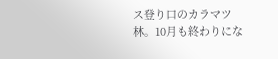ス登り口のカラマツ林。10月も終わりにな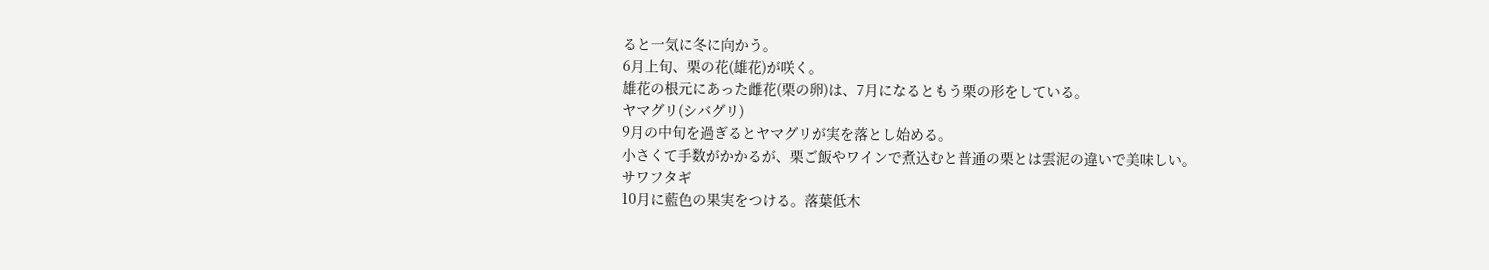ると一気に冬に向かう。
6月上旬、栗の花(雄花)が咲く。
雄花の根元にあった雌花(栗の卵)は、7月になるともう栗の形をしている。
ヤマグリ(シバグリ)
9月の中旬を過ぎるとヤマグリが実を落とし始める。
小さくて手数がかかるが、栗ご飯やワインで煮込むと普通の栗とは雲泥の違いで美味しい。
サワフタギ
10月に藍色の果実をつける。落葉低木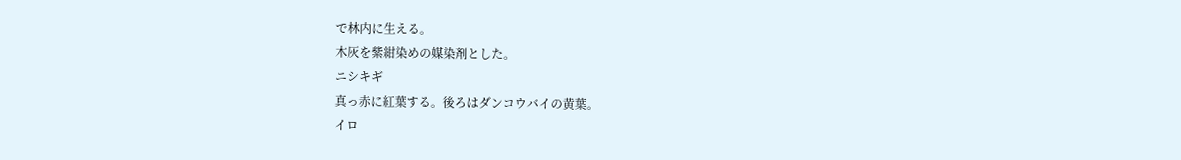で林内に生える。
木灰を紫紺染めの媒染剤とした。
ニシキギ
真っ赤に紅葉する。後ろはダンコウバイの黄葉。
イロ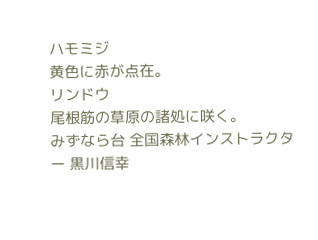ハモミジ
黄色に赤が点在。
リンドウ
尾根筋の草原の諸処に咲く。
みずなら台 全国森林インストラクター 黒川信幸